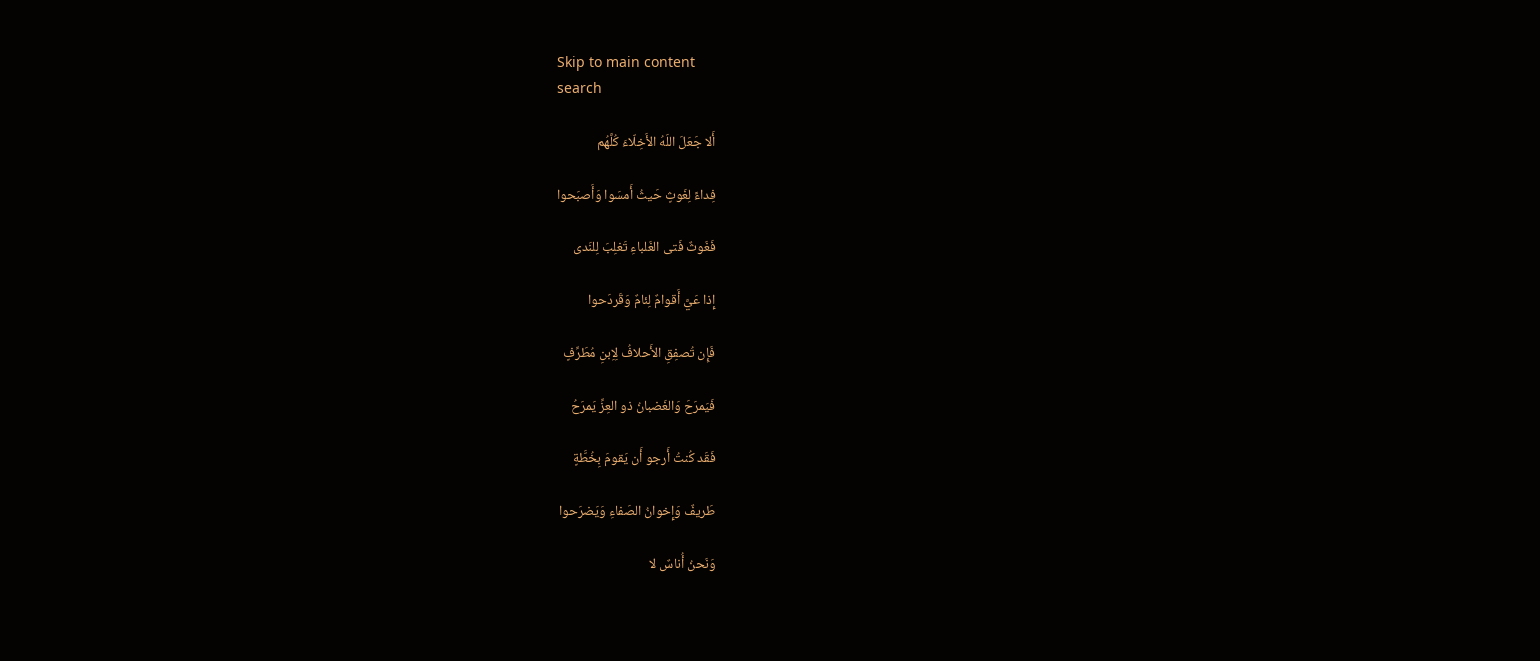Skip to main content
search

أَلا جَعَلَ اللَهُ الأَخِلّاءَ كُلَّهُم

فِداءً لِغَوثٍ حَيثُ أَمسَوا وَأَصبَحوا

فَغَوثٌ فَتى الغَلباءِ تَغلِبَ لِلنَدى

إِذا عَيَّ أَقوامٌ لِئامٌ وَقَردَحوا

فَإِن تُصفِقِ الأَحلافُ لِاِبنِ مُطَرِّفٍ

فَيَمرَحَ وَالغَضبانُ ذو العِزِّ يَمرَحُ

فَقَد كُنتُ أَرجو أَن يَقومَ بِخُطَّةٍ

طَريفٌ وَإِخوانُ الصَفاءِ وَيَضرَحوا

وَنَحنُ أُناسٌ لا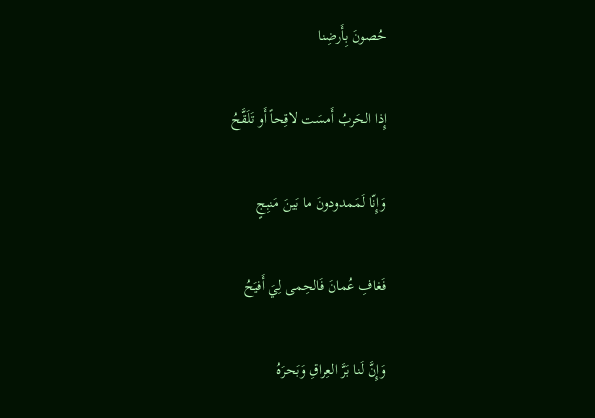حُصونَ بِأَرضِنا

إِذا الحَربُ أَمسَت لاقِحاً أَو تَلَقَّحُ

وَإِنّا لَمَمدودونَ ما بَينَ مَنبِجٍ

فَغافِ عُمانَ فَالحِمى لِيَ أَفيَحُ

وَإِنَّ لَنا بَرَّ العِراقِ وَبَحرَهُ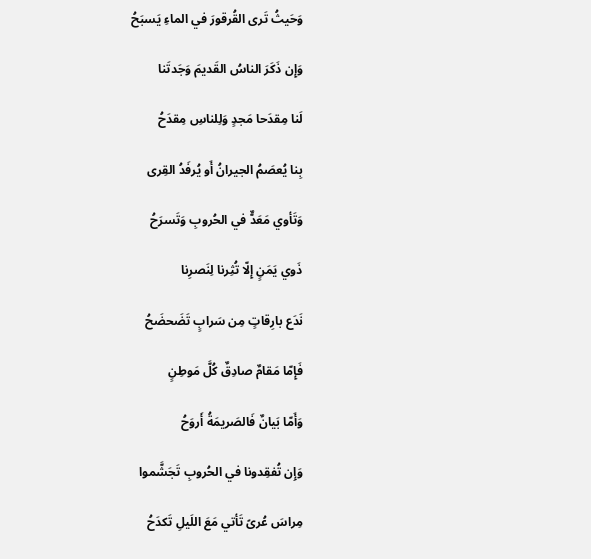وَحَيثُ تَرى القُرقورَ في الماءِ يَسبَحُ

وَإِن ذَكَرَ الناسُ القَديمَ وَجَدتَنا

لَنا مِقدَحا مَجدٍ وَلِلناسِ مِقدَحُ

بِنا يُعصَمُ الجيرانُ أَو يُرفَدُ القِرى

وَتَأوي مَعَدٌّ في الحُروبِ وَتَسرَحُ

ذَوي يَمَنٍ إِلّا تُثِرنا لِنَصرِنا

نَدَع بارِقاتٍ مِن سَرابٍ تَضَحضَحُ

فَإِمّا مَقامٌ صادِقٌ كُلَّ مَوطِنٍ

وَأَمّا بَيانٌ فَالصَريمَةُ أَروَحُ

وَإِن تُفقِدونا في الحُروبِ تَجَشَّموا

مِراسَ عُرىً تَأتي مَعَ اللَيلِ تَكدَحُ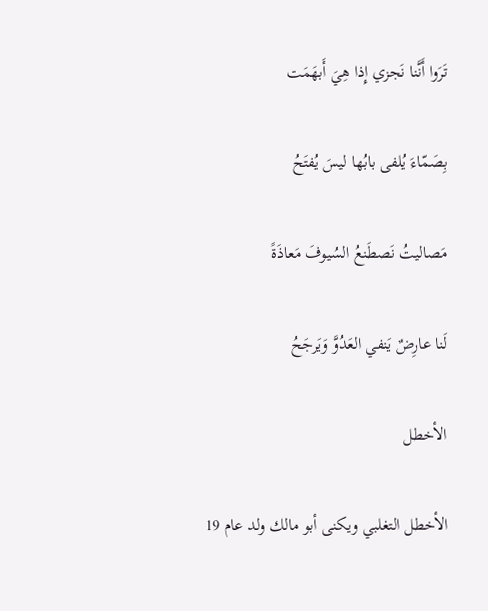تَرَوا أَنَّنا نَجزي إِذا هِيَ أَبهَمَت

بِصَمّاءَ يُلفى بابُها ليسَ يُفتَحُ

مَصاليتُ نَصطَنعُ السُيوفَ مَعاذَةً

لَنا عارِضٌ يَنفي العَدُوَّ وَيَرجَحُ

الأخطل

الأخطل التغلبي ويكنى أبو مالك ولد عام 19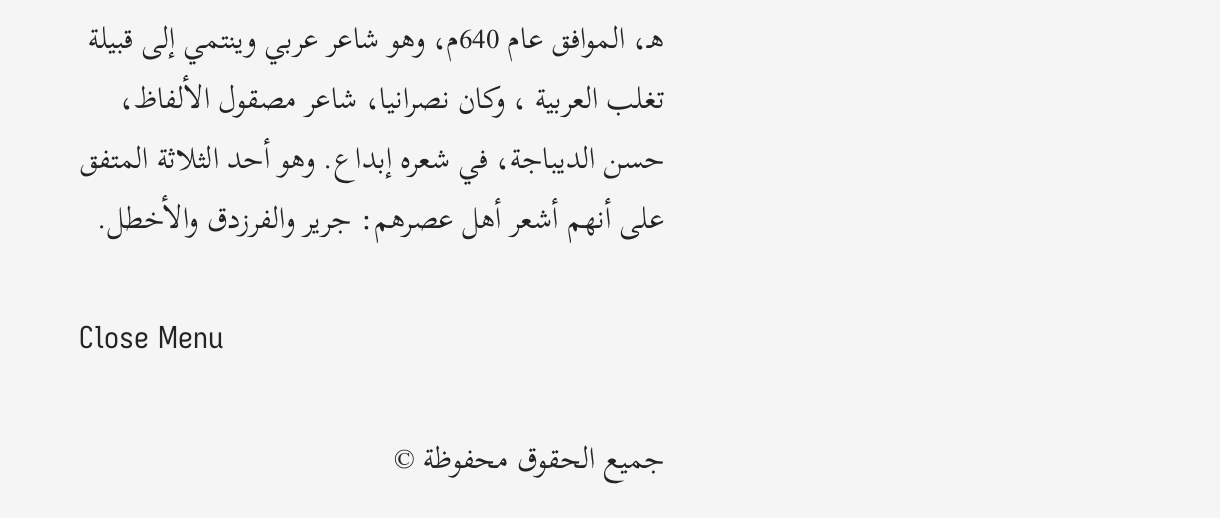هـ، الموافق عام 640م، وهو شاعر عربي وينتمي إلى قبيلة تغلب العربية ، وكان نصرانيا، شاعر مصقول الألفاظ، حسن الديباجة، في شعره إبداع. وهو أحد الثلاثة المتفق على أنهم أشعر أهل عصرهم: جرير والفرزدق والأخطل.

Close Menu

جميع الحقوق محفوظة ©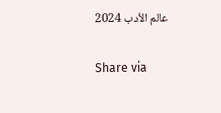عالم الأدب 2024

Share via